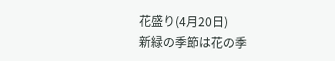花盛り(4月20日)
新緑の季節は花の季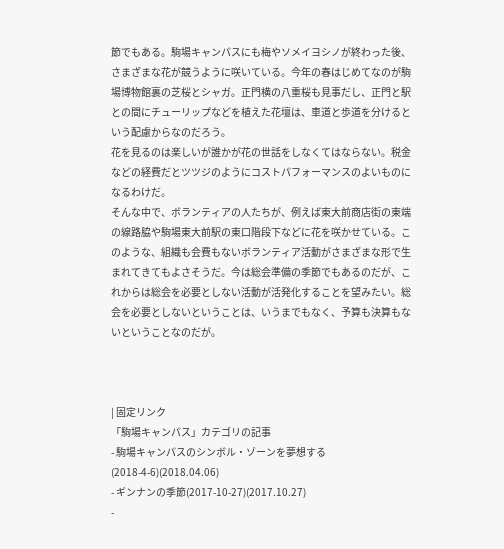節でもある。駒場キャンパスにも梅やソメイヨシノが終わった後、さまざまな花が競うように咲いている。今年の春はじめてなのが駒場博物館裏の芝桜とシャガ。正門横の八重桜も見事だし、正門と駅との間にチューリップなどを植えた花壇は、車道と歩道を分けるという配慮からなのだろう。
花を見るのは楽しいが誰かが花の世話をしなくてはならない。税金などの経費だとツツジのようにコストパフォーマンスのよいものになるわけだ。
そんな中で、ボランティアの人たちが、例えば東大前商店街の東端の線路脇や駒場東大前駅の東口階段下などに花を咲かせている。このような、組織も会費もないボランティア活動がさまざまな形で生まれてきてもよさそうだ。今は総会準備の季節でもあるのだが、これからは総会を必要としない活動が活発化することを望みたい。総会を必要としないということは、いうまでもなく、予算も決算もないということなのだが。



| 固定リンク
「駒場キャンパス」カテゴリの記事
- 駒場キャンパスのシンボル・ゾーンを夢想する(2018-4-6)(2018.04.06)
- ギンナンの季節(2017-10-27)(2017.10.27)
-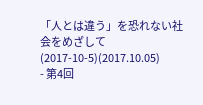「人とは違う」を恐れない社会をめざして(2017-10-5)(2017.10.05)
- 第4回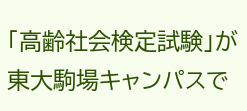「高齢社会検定試験」が東大駒場キャンパスで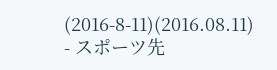(2016-8-11)(2016.08.11)
- スポーツ先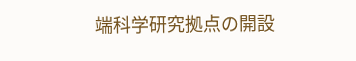端科学研究拠点の開設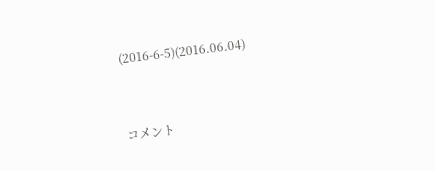(2016-6-5)(2016.06.04)


コメント